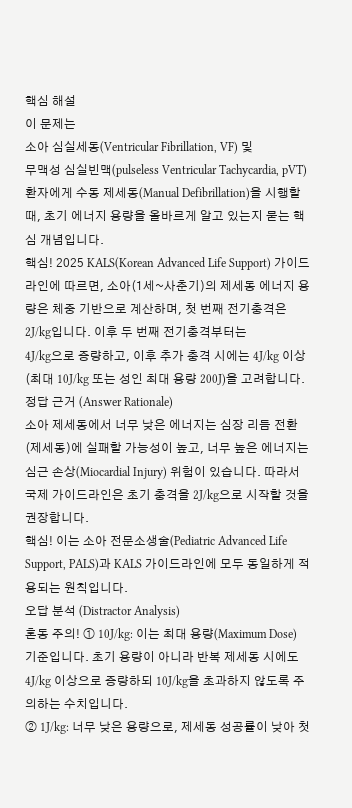핵심 해설
이 문제는
소아 심실세동(Ventricular Fibrillation, VF) 및
무맥성 심실빈맥(pulseless Ventricular Tachycardia, pVT) 환자에게 수동 제세동(Manual Defibrillation)을 시행할 때, 초기 에너지 용량을 올바르게 알고 있는지 묻는 핵심 개념입니다.
핵심! 2025 KALS(Korean Advanced Life Support) 가이드라인에 따르면, 소아(1세~사춘기)의 제세동 에너지 용량은 체중 기반으로 계산하며, 첫 번째 전기충격은
2J/kg입니다. 이후 두 번째 전기충격부터는
4J/kg으로 증량하고, 이후 추가 충격 시에는 4J/kg 이상(최대 10J/kg 또는 성인 최대 용량 200J)을 고려합니다.
정답 근거 (Answer Rationale)
소아 제세동에서 너무 낮은 에너지는 심장 리듬 전환(제세동)에 실패할 가능성이 높고, 너무 높은 에너지는 심근 손상(Miocardial Injury) 위험이 있습니다. 따라서 국제 가이드라인은 초기 충격을 2J/kg으로 시작할 것을 권장합니다.
핵심! 이는 소아 전문소생술(Pediatric Advanced Life Support, PALS)과 KALS 가이드라인에 모두 동일하게 적용되는 원칙입니다.
오답 분석 (Distractor Analysis)
혼동 주의! ① 10J/kg: 이는 최대 용량(Maximum Dose) 기준입니다. 초기 용량이 아니라 반복 제세동 시에도 4J/kg 이상으로 증량하되 10J/kg을 초과하지 않도록 주의하는 수치입니다.
② 1J/kg: 너무 낮은 용량으로, 제세동 성공률이 낮아 첫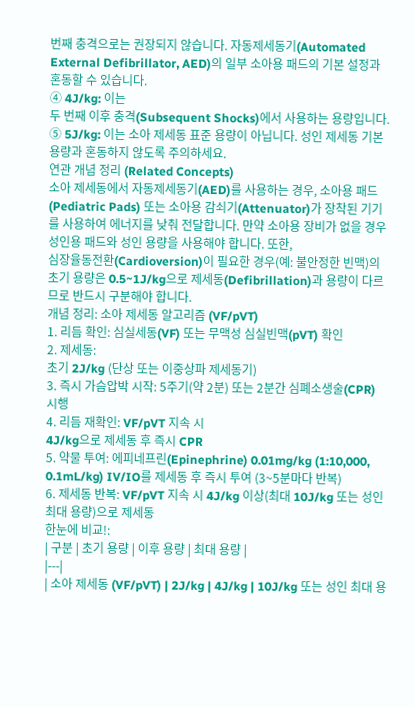번째 충격으로는 권장되지 않습니다. 자동제세동기(Automated External Defibrillator, AED)의 일부 소아용 패드의 기본 설정과 혼동할 수 있습니다.
④ 4J/kg: 이는
두 번째 이후 충격(Subsequent Shocks)에서 사용하는 용량입니다.
⑤ 5J/kg: 이는 소아 제세동 표준 용량이 아닙니다. 성인 제세동 기본 용량과 혼동하지 않도록 주의하세요.
연관 개념 정리 (Related Concepts)
소아 제세동에서 자동제세동기(AED)를 사용하는 경우, 소아용 패드(Pediatric Pads) 또는 소아용 감쇠기(Attenuator)가 장착된 기기를 사용하여 에너지를 낮춰 전달합니다. 만약 소아용 장비가 없을 경우 성인용 패드와 성인 용량을 사용해야 합니다. 또한,
심장율동전환(Cardioversion)이 필요한 경우(예: 불안정한 빈맥)의 초기 용량은 0.5~1J/kg으로 제세동(Defibrillation)과 용량이 다르므로 반드시 구분해야 합니다.
개념 정리: 소아 제세동 알고리즘 (VF/pVT)
1. 리듬 확인: 심실세동(VF) 또는 무맥성 심실빈맥(pVT) 확인
2. 제세동:
초기 2J/kg (단상 또는 이중상파 제세동기)
3. 즉시 가슴압박 시작: 5주기(약 2분) 또는 2분간 심폐소생술(CPR) 시행
4. 리듬 재확인: VF/pVT 지속 시
4J/kg으로 제세동 후 즉시 CPR
5. 약물 투여: 에피네프린(Epinephrine) 0.01mg/kg (1:10,000, 0.1mL/kg) IV/IO를 제세동 후 즉시 투여 (3~5분마다 반복)
6. 제세동 반복: VF/pVT 지속 시 4J/kg 이상(최대 10J/kg 또는 성인 최대 용량)으로 제세동
한눈에 비교!:
| 구분 | 초기 용량 | 이후 용량 | 최대 용량 |
|---|
| 소아 제세동 (VF/pVT) | 2J/kg | 4J/kg | 10J/kg 또는 성인 최대 용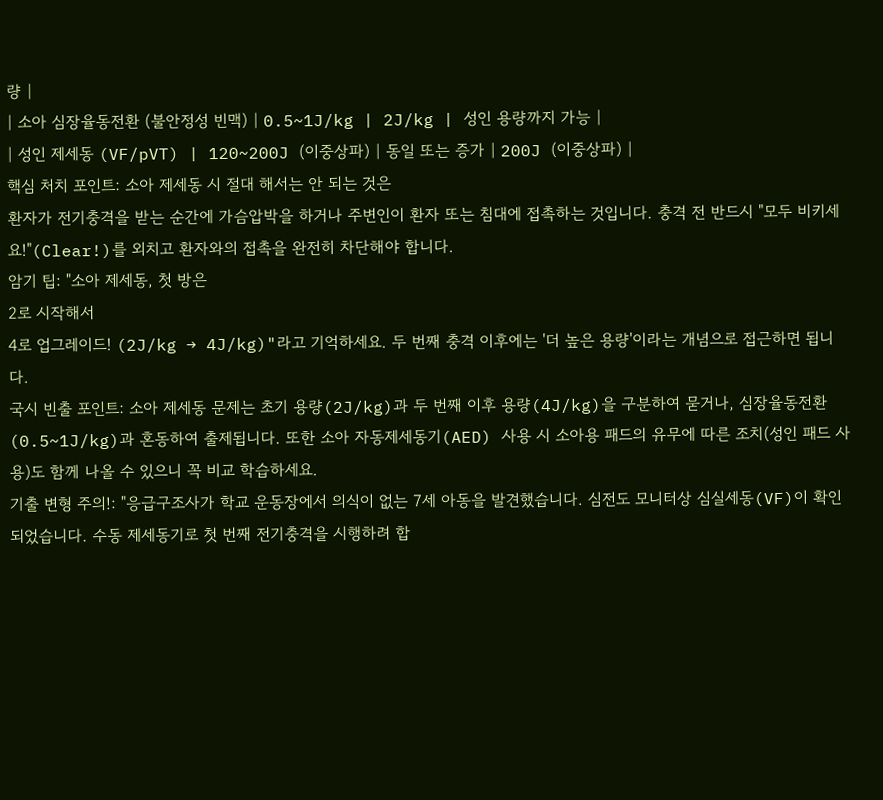량 |
| 소아 심장율동전환 (불안정성 빈맥) | 0.5~1J/kg | 2J/kg | 성인 용량까지 가능 |
| 성인 제세동 (VF/pVT) | 120~200J (이중상파) | 동일 또는 증가 | 200J (이중상파) |
핵심 처치 포인트: 소아 제세동 시 절대 해서는 안 되는 것은
환자가 전기충격을 받는 순간에 가슴압박을 하거나 주변인이 환자 또는 침대에 접촉하는 것입니다. 충격 전 반드시 "모두 비키세요!"(Clear!)를 외치고 환자와의 접촉을 완전히 차단해야 합니다.
암기 팁: "소아 제세동, 첫 방은
2로 시작해서
4로 업그레이드! (2J/kg → 4J/kg)"라고 기억하세요. 두 번째 충격 이후에는 '더 높은 용량'이라는 개념으로 접근하면 됩니다.
국시 빈출 포인트: 소아 제세동 문제는 초기 용량(2J/kg)과 두 번째 이후 용량(4J/kg)을 구분하여 묻거나, 심장율동전환(0.5~1J/kg)과 혼동하여 출제됩니다. 또한 소아 자동제세동기(AED) 사용 시 소아용 패드의 유무에 따른 조치(성인 패드 사용)도 함께 나올 수 있으니 꼭 비교 학습하세요.
기출 변형 주의!: "응급구조사가 학교 운동장에서 의식이 없는 7세 아동을 발견했습니다. 심전도 모니터상 심실세동(VF)이 확인되었습니다. 수동 제세동기로 첫 번째 전기충격을 시행하려 합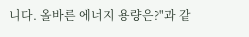니다. 올바른 에너지 용량은?"과 같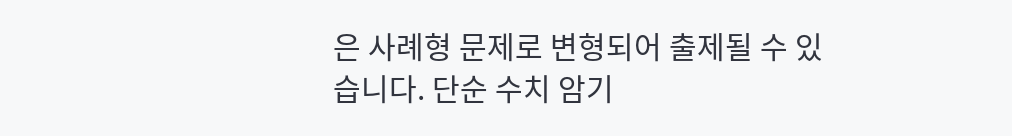은 사례형 문제로 변형되어 출제될 수 있습니다. 단순 수치 암기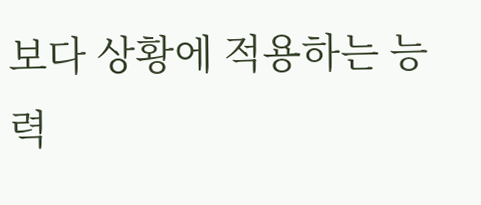보다 상황에 적용하는 능력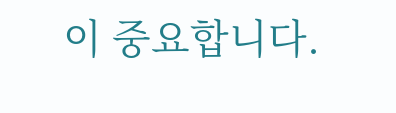이 중요합니다.